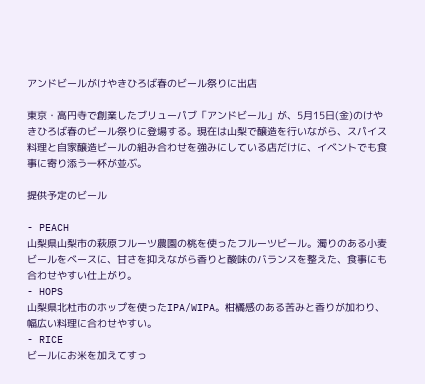アンドビールがけやきひろば春のビール祭りに出店

東京・高円寺で創業したブリューパブ「アンドビール」が、5月15日(金)のけやきひろば春のビール祭りに登場する。現在は山梨で醸造を行いながら、スパイス料理と自家醸造ビールの組み合わせを強みにしている店だけに、イベントでも食事に寄り添う一杯が並ぶ。

提供予定のビール

- PEACH
山梨県山梨市の萩原フルーツ農園の桃を使ったフルーツビール。濁りのある小麦ビールをベースに、甘さを抑えながら香りと酸味のバランスを整えた、食事にも合わせやすい仕上がり。
- HOPS
山梨県北杜市のホップを使ったIPA/WIPA。柑橘感のある苦みと香りが加わり、幅広い料理に合わせやすい。
- RICE
ビールにお米を加えてすっ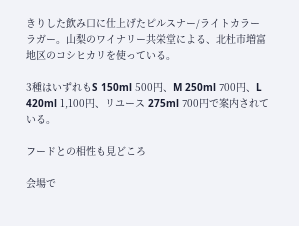きりした飲み口に仕上げたピルスナー/ライトカラーラガー。山梨のワイナリー共栄堂による、北杜市増富地区のコシヒカリを使っている。

3種はいずれもS 150ml 500円、M 250ml 700円、L 420ml 1,100円、リユース 275ml 700円で案内されている。

フードとの相性も見どころ

会場で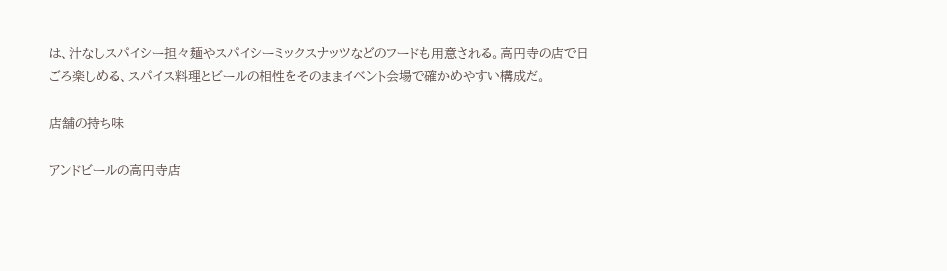は、汁なしスパイシー担々麺やスパイシーミックスナッツなどのフードも用意される。高円寺の店で日ごろ楽しめる、スパイス料理とビールの相性をそのままイベント会場で確かめやすい構成だ。

店舗の持ち味

アンドビールの高円寺店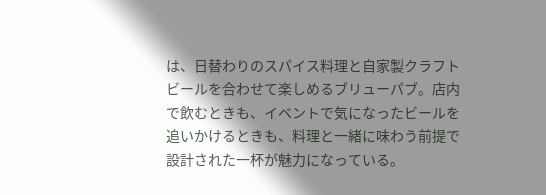は、日替わりのスパイス料理と自家製クラフトビールを合わせて楽しめるブリューパブ。店内で飲むときも、イベントで気になったビールを追いかけるときも、料理と一緒に味わう前提で設計された一杯が魅力になっている。